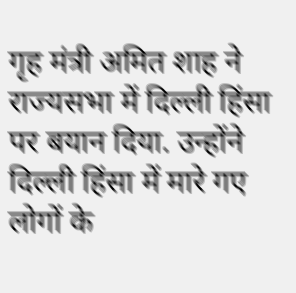गृह मंत्री अमित शाह ने राज्यसभा में दिल्ली हिंसा पर बयान दिया. उन्होंने दिल्ली हिंसा में मारे गए लोगों के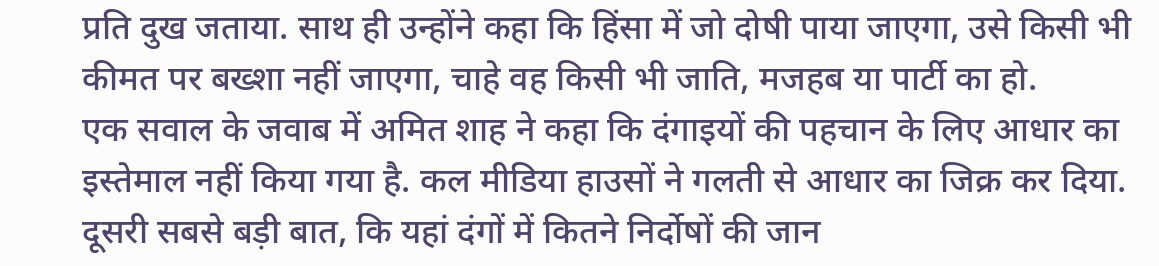प्रति दुख जताया. साथ ही उन्होंने कहा कि हिंसा में जो दोषी पाया जाएगा, उसे किसी भी कीमत पर बख्शा नहीं जाएगा, चाहे वह किसी भी जाति, मजहब या पार्टी का हो.
एक सवाल के जवाब में अमित शाह ने कहा कि दंगाइयों की पहचान के लिए आधार का इस्तेमाल नहीं किया गया है. कल मीडिया हाउसों ने गलती से आधार का जिक्र कर दिया. दूसरी सबसे बड़ी बात, कि यहां दंगों में कितने निर्दोषों की जान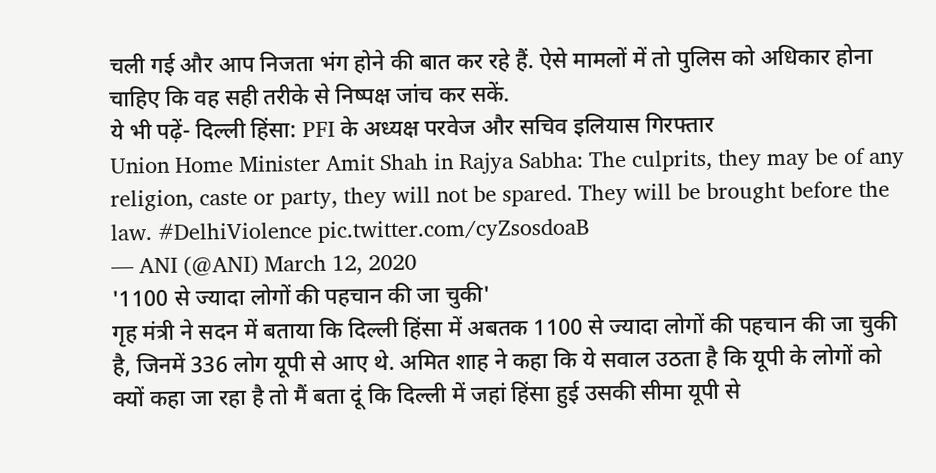चली गई और आप निजता भंग होने की बात कर रहे हैं. ऐसे मामलों में तो पुलिस को अधिकार होना चाहिए कि वह सही तरीके से निष्पक्ष जांच कर सकें.
ये भी पढ़ें- दिल्ली हिंसा: PFI के अध्यक्ष परवेज और सचिव इलियास गिरफ्तार
Union Home Minister Amit Shah in Rajya Sabha: The culprits, they may be of any religion, caste or party, they will not be spared. They will be brought before the law. #DelhiViolence pic.twitter.com/cyZsosdoaB
— ANI (@ANI) March 12, 2020
'1100 से ज्यादा लोगों की पहचान की जा चुकी'
गृह मंत्री ने सदन में बताया कि दिल्ली हिंसा में अबतक 1100 से ज्यादा लोगों की पहचान की जा चुकी है, जिनमें 336 लोग यूपी से आए थे. अमित शाह ने कहा कि ये सवाल उठता है कि यूपी के लोगों को क्यों कहा जा रहा है तो मैं बता दूं कि दिल्ली में जहां हिंसा हुई उसकी सीमा यूपी से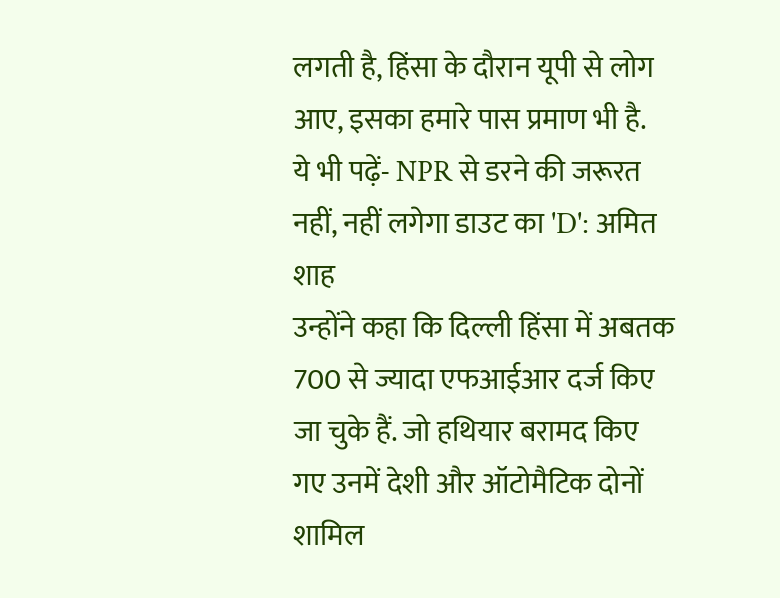लगती है, हिंसा के दौरान यूपी से लोग आए, इसका हमारे पास प्रमाण भी है.
ये भी पढ़ें- NPR से डरने की जरूरत नहीं, नहीं लगेगा डाउट का 'D': अमित शाह
उन्होंने कहा कि दिल्ली हिंसा में अबतक 700 से ज्यादा एफआईआर दर्ज किए जा चुके हैं. जो हथियार बरामद किए गए उनमें देशी और ऑटोमैटिक दोनों शामिल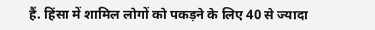हैं. हिंसा में शामिल लोगों को पकड़ने के लिए 40 से ज्यादा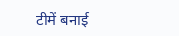टीमें बनाई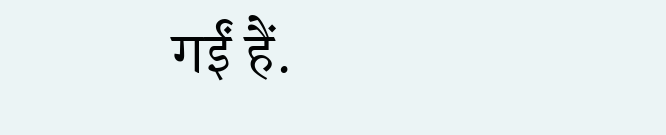गईं हैं.